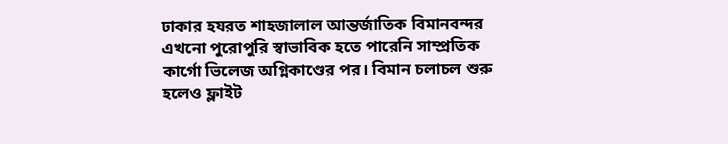ঢাকার হযরত শাহজালাল আন্তর্জাতিক বিমানবন্দর এখনো পুরোপুরি স্বাভাবিক হতে পারেনি সাম্প্রতিক কার্গো ভিলেজ অগ্নিকাণ্ডের পর। বিমান চলাচল শুরু হলেও ফ্লাইট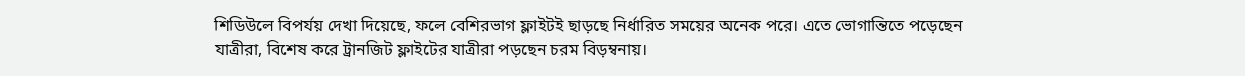শিডিউলে বিপর্যয় দেখা দিয়েছে, ফলে বেশিরভাগ ফ্লাইটই ছাড়ছে নির্ধারিত সময়ের অনেক পরে। এতে ভোগান্তিতে পড়েছেন যাত্রীরা, বিশেষ করে ট্রানজিট ফ্লাইটের যাত্রীরা পড়ছেন চরম বিড়ম্বনায়।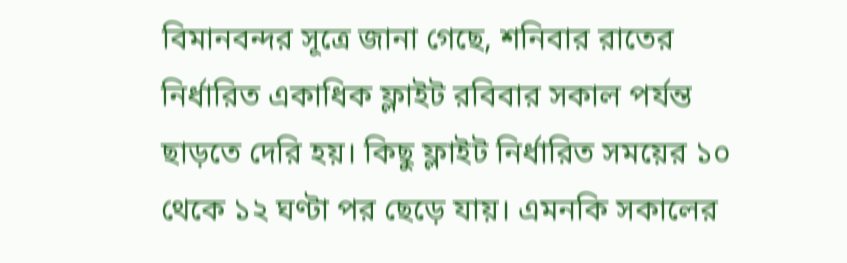বিমানবন্দর সূত্রে জানা গেছে, শনিবার রাতের নির্ধারিত একাধিক ফ্লাইট রবিবার সকাল পর্যন্ত ছাড়তে দেরি হয়। কিছু ফ্লাইট নির্ধারিত সময়ের ১০ থেকে ১২ ঘণ্টা পর ছেড়ে যায়। এমনকি সকালের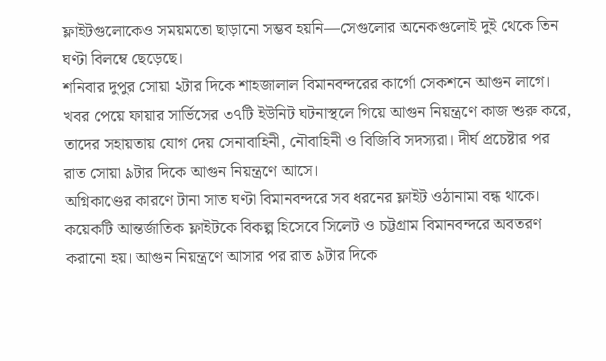ফ্লাইটগুলোকেও সময়মতো ছাড়ানো সম্ভব হয়নি—সেগুলোর অনেকগুলোই দুই থেকে তিন ঘণ্টা বিলম্বে ছেড়েছে।
শনিবার দুপুর সোয়া ২টার দিকে শাহজালাল বিমানবন্দরের কার্গো সেকশনে আগুন লাগে। খবর পেয়ে ফায়ার সার্ভিসের ৩৭টি ইউনিট ঘটনাস্থলে গিয়ে আগুন নিয়ন্ত্রণে কাজ শুরু করে, তাদের সহায়তায় যোগ দেয় সেনাবাহিনী, নৌবাহিনী ও বিজিবি সদস্যরা। দীর্ঘ প্রচেষ্টার পর রাত সোয়া ৯টার দিকে আগুন নিয়ন্ত্রণে আসে।
অগ্নিকাণ্ডের কারণে টানা সাত ঘণ্টা বিমানবন্দরে সব ধরনের ফ্লাইট ওঠানামা বন্ধ থাকে। কয়েকটি আন্তর্জাতিক ফ্লাইটকে বিকল্প হিসেবে সিলেট ও চট্টগ্রাম বিমানবন্দরে অবতরণ করানো হয়। আগুন নিয়ন্ত্রণে আসার পর রাত ৯টার দিকে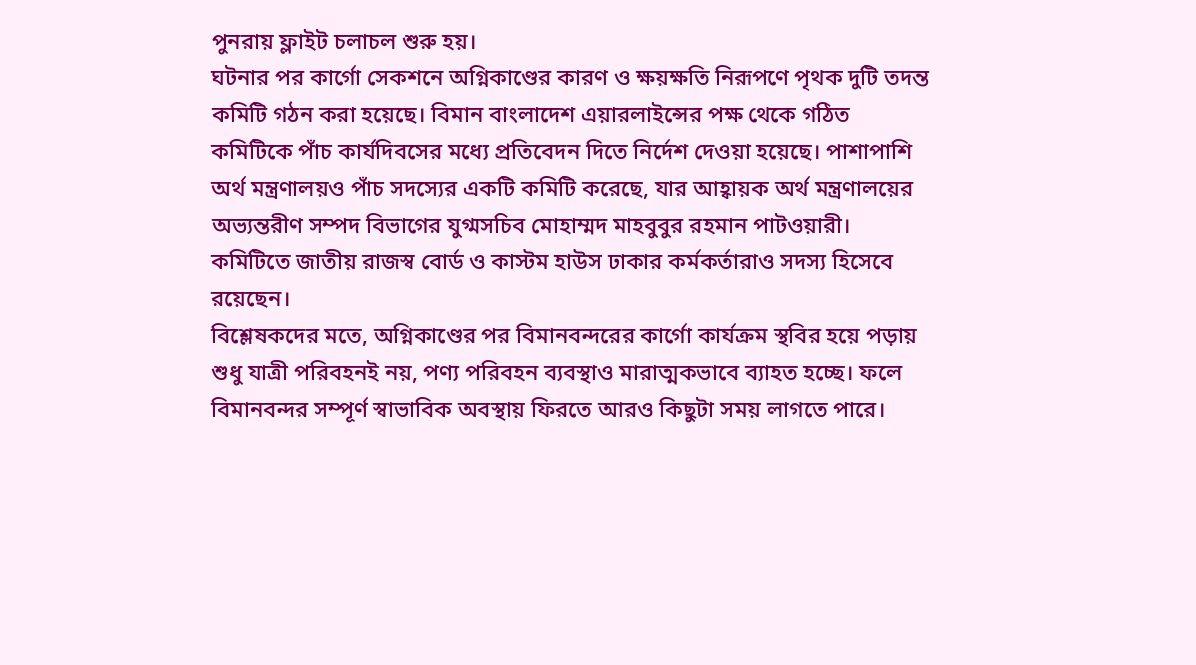পুনরায় ফ্লাইট চলাচল শুরু হয়।
ঘটনার পর কার্গো সেকশনে অগ্নিকাণ্ডের কারণ ও ক্ষয়ক্ষতি নিরূপণে পৃথক দুটি তদন্ত কমিটি গঠন করা হয়েছে। বিমান বাংলাদেশ এয়ারলাইন্সের পক্ষ থেকে গঠিত কমিটিকে পাঁচ কার্যদিবসের মধ্যে প্রতিবেদন দিতে নির্দেশ দেওয়া হয়েছে। পাশাপাশি অর্থ মন্ত্রণালয়ও পাঁচ সদস্যের একটি কমিটি করেছে, যার আহ্বায়ক অর্থ মন্ত্রণালয়ের অভ্যন্তরীণ সম্পদ বিভাগের যুগ্মসচিব মোহাম্মদ মাহবুবুর রহমান পাটওয়ারী। কমিটিতে জাতীয় রাজস্ব বোর্ড ও কাস্টম হাউস ঢাকার কর্মকর্তারাও সদস্য হিসেবে রয়েছেন।
বিশ্লেষকদের মতে, অগ্নিকাণ্ডের পর বিমানবন্দরের কার্গো কার্যক্রম স্থবির হয়ে পড়ায় শুধু যাত্রী পরিবহনই নয়, পণ্য পরিবহন ব্যবস্থাও মারাত্মকভাবে ব্যাহত হচ্ছে। ফলে বিমানবন্দর সম্পূর্ণ স্বাভাবিক অবস্থায় ফিরতে আরও কিছুটা সময় লাগতে পারে।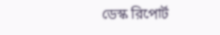ডেস্ক রিপোর্ট